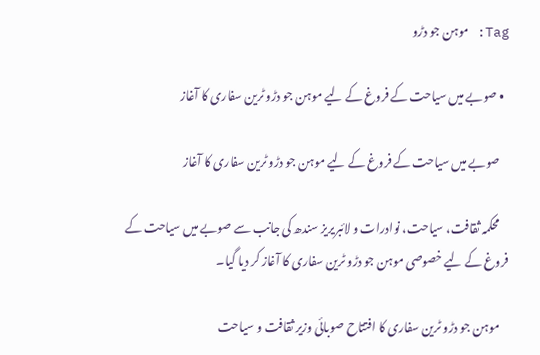Tag: موہن جو دڑو

  • صوبے میں سیاحت کے فروغ کے لیے موہن جو دڑو ٹرین سفاری کا آغاز

    صوبے میں سیاحت کے فروغ کے لیے موہن جو دڑو ٹرین سفاری کا آغاز

    محکمہ ثقافت، سیاحت، نوادرات و لائبریریز سندھ کی جانب سے صوبے میں سیاحت کے فروغ کے لیے خصوصی موہن جو دڑو ٹرین سفاری کا آغاز کر دیا گیا۔

    موہن جو دڑو ٹرین سفاری کا افتتاح صوبائی وزیر ثقافت و سیاحت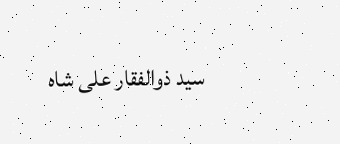سید ذوالفقار علی شاہ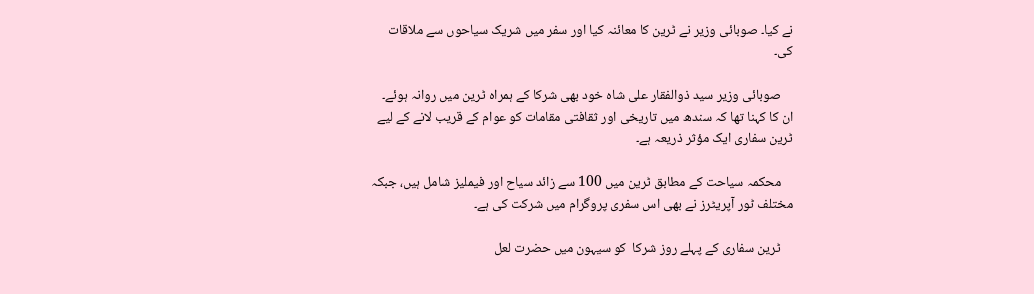نے کیا۔ صوبائی وزیر نے ٹرین کا معائنہ کیا اور سفر میں شریک سیاحوں سے ملاقات کی۔

    صوبائی وزیر سید ذوالفقار علی شاہ خود بھی شرکا کے ہمراہ ٹرین میں روانہ ہوئے۔ ان کا کہنا تھا کہ سندھ میں تاریخی اور ثقافتی مقامات کو عوام کے قریب لانے کے لیے ٹرین سفاری ایک مؤثر ذریعہ ہے۔

    محکمہ سیاحت کے مطابق ٹرین میں 100 سے زائد سیاح اور فیملیز شامل ہیں، جبکہ مختلف ٹور آپریٹرز نے بھی اس سفری پروگرام میں شرکت کی ہے۔

    ٹرین سفاری کے پہلے روز شرکا  کو سیہون میں حضرت لعل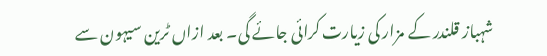شہباز قلندر کے مزار کی زیارت کرائی جائے گی۔ بعد ازاں ٹرین سیہون سے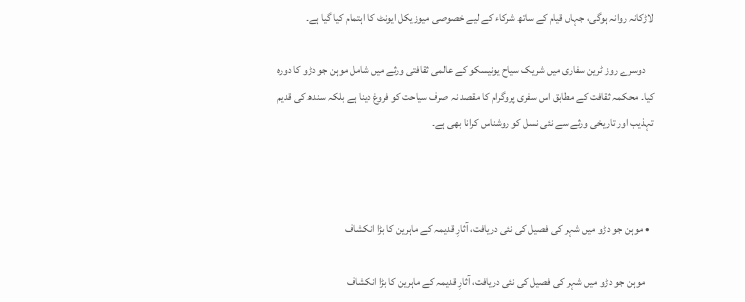لاڑکانہ روانہ ہوگی، جہاں قیام کے ساتھ شرکاء کے لیے خصوصی میوزیکل ایونٹ کا اہتمام کیا گیا ہے۔

    دوسرے روز ٹرین سفاری میں شریک سیاح یونیسکو کے عالمی ثقافتی ورثے میں شامل موہن جو دڑو کا دورہ کیا۔ محکمہ ثقافت کے مطابق اس سفری پروگرام کا مقصد نہ صرف سیاحت کو فروغ دینا ہے بلکہ سندھ کی قدیم تہذیب اور تاریخی ورثے سے نئی نسل کو روشناس کرانا بھی ہے۔



  • موہن جو دڑو میں شہر کی فصیل کی نئی دریافت، آثارِ قدیمہ کے ماہرین کا بڑا انکشاف

    موہن جو دڑو میں شہر کی فصیل کی نئی دریافت، آثارِ قدیمہ کے ماہرین کا بڑا انکشاف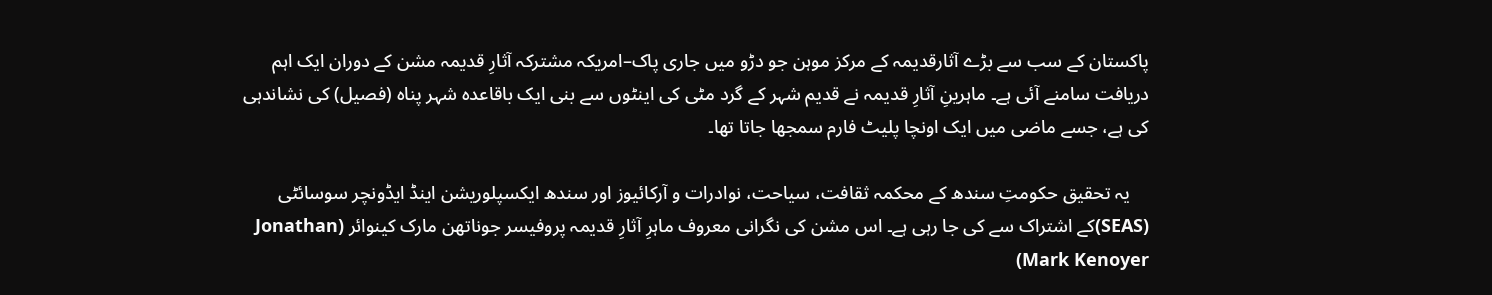پاکستان کے سب سے بڑے آثارقدیمہ کے مرکز موہن جو دڑو میں جاری پاک–امریکہ مشترکہ آثارِ قدیمہ مشن کے دوران ایک اہم دریافت سامنے آئی ہے۔ ماہرینِ آثارِ قدیمہ نے قدیم شہر کے گرد مٹی کی اینٹوں سے بنی ایک باقاعدہ شہر پناہ (فصیل) کی نشاندہی کی ہے، جسے ماضی میں ایک اونچا پلیٹ فارم سمجھا جاتا تھا۔

    یہ تحقیق حکومتِ سندھ کے محکمہ ثقافت، سیاحت، نوادرات و آرکائیوز اور سندھ ایکسپلوریشن اینڈ ایڈونچر سوسائٹی (SEAS)کے اشتراک سے کی جا رہی ہے۔ اس مشن کی نگرانی معروف ماہرِ آثارِ قدیمہ پروفیسر جوناتھن مارک کینوائر (Jonathan Mark Kenoyer)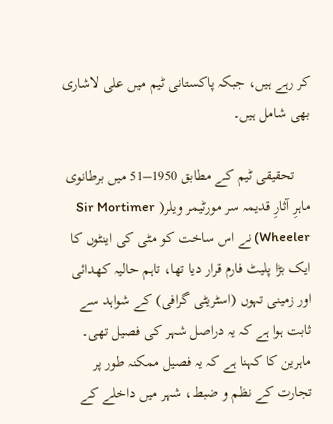کر رہے ہیں، جبکہ پاکستانی ٹیم میں علی لاشاری بھی شامل ہیں۔

    تحقیقی ٹیم کے مطابق 1950–51 میں برطانوی ماہرِ آثارِ قدیمہ سر مورٹیمر ویلر( Sir Mortimer Wheeler) نے اس ساخت کو مٹی کی اینٹوں کا ایک بڑا پلیٹ فارم قرار دیا تھا، تاہم حالیہ کھدائی اور زمینی تہوں (اسٹریٹی گرافی) کے شواہد سے ثابت ہوا ہے کہ یہ دراصل شہر کی فصیل تھی۔ ماہرین کا کہنا ہے کہ یہ فصیل ممکنہ طور پر تجارت کے نظم و ضبط، شہر میں داخلے کے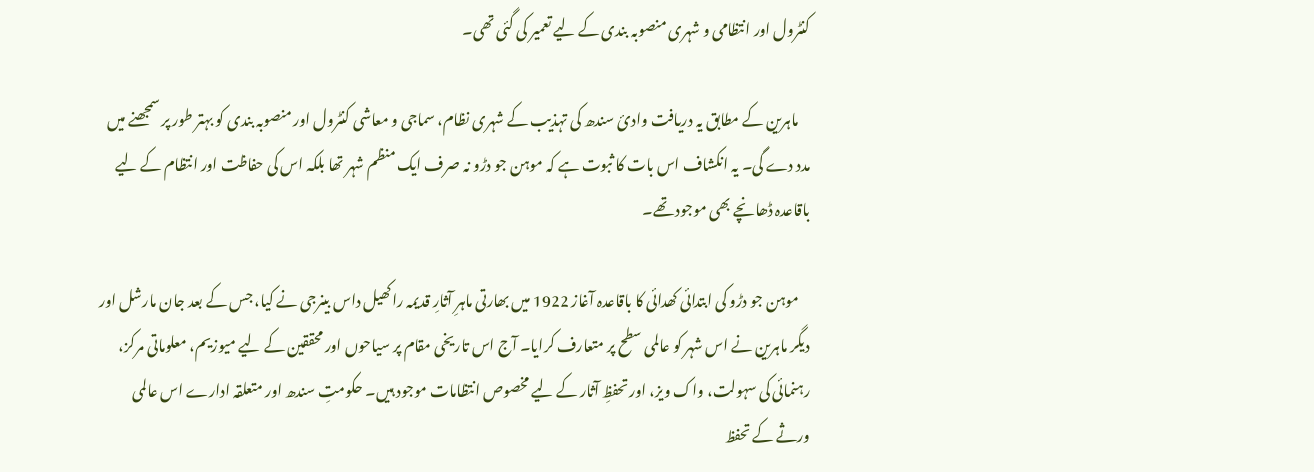کنٹرول اور انتظامی و شہری منصوبہ بندی کے لیے تعمیر کی گئی تھی۔

    ماہرین کے مطابق یہ دریافت وادیٔ سندھ کی تہذیب کے شہری نظام، سماجی و معاشی کنٹرول اور منصوبہ بندی کو بہتر طور پر سمجھنے میں مدد دے گی۔ یہ انکشاف اس بات کا ثبوت ہے کہ موہن جو دڑو نہ صرف ایک منظم شہر تھا بلکہ اس کی حفاظت اور انتظام کے لیے باقاعدہ ڈھانچے بھی موجود تھے۔

    موہن جو دڑو کی ابتدائی کھدائی کا باقاعدہ آغاز 1922 میں بھارتی ماہرِ آثارِ قدیمہ راکھیل داس بینرجی نے کیا، جس کے بعد جان مارشل اور دیگر ماہرین نے اس شہر کو عالمی سطح پر متعارف کرایا۔ آج اس تاریخی مقام پر سیاحوں اور محققین کے لیے میوزیم، معلوماتی مرکز، رہنمائی کی سہولت، واک ویز، اور تحفظِ آثار کے لیے مخصوص انتظامات موجود ہیں۔ حکومتِ سندھ اور متعلقہ ادارے اس عالمی ورثے کے تحفظ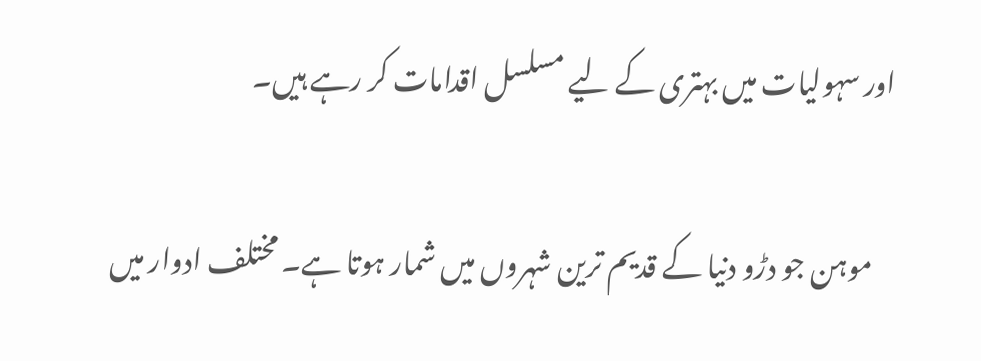اور سہولیات میں بہتری کے لیے مسلسل اقدامات کر رہے ہیں۔

    موہن جو دڑو دنیا کے قدیم ترین شہروں میں شمار ہوتا ہے۔ مختلف ادوار میں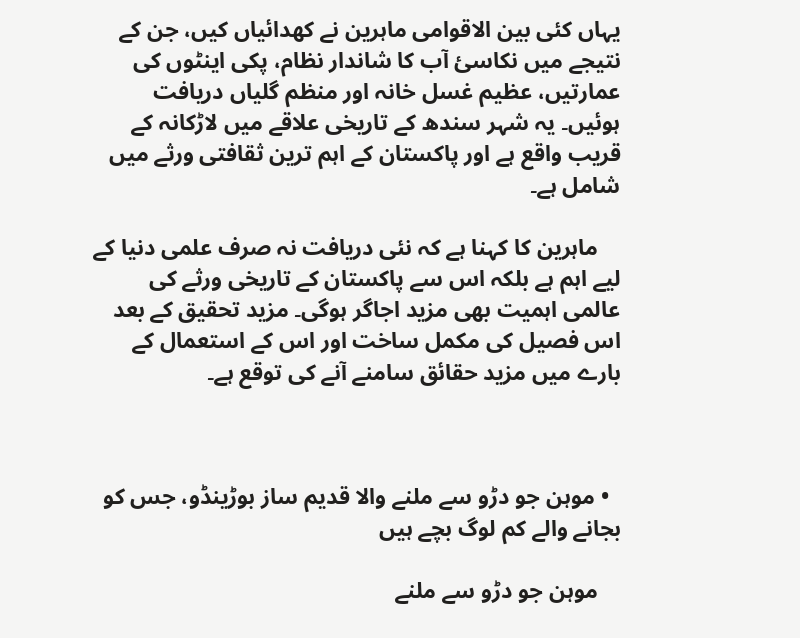یہاں کئی بین الاقوامی ماہرین نے کھدائیاں کیں، جن کے نتیجے میں نکاسیٔ آب کا شاندار نظام، پکی اینٹوں کی عمارتیں، عظیم غسل خانہ اور منظم گلیاں دریافت ہوئیں۔ یہ شہر سندھ کے تاریخی علاقے میں لاڑکانہ کے قریب واقع ہے اور پاکستان کے اہم ترین ثقافتی ورثے میں شامل ہے۔

    ماہرین کا کہنا ہے کہ نئی دریافت نہ صرف علمی دنیا کے لیے اہم ہے بلکہ اس سے پاکستان کے تاریخی ورثے کی عالمی اہمیت بھی مزید اجاگر ہوگی۔ مزید تحقیق کے بعد اس فصیل کی مکمل ساخت اور اس کے استعمال کے بارے میں مزید حقائق سامنے آنے کی توقع ہے۔



  • موہن جو دڑو سے ملنے والا قدیم ساز بوڑینڈو، جس کو بجانے والے کم لوگ بچے ہیں

    موہن جو دڑو سے ملنے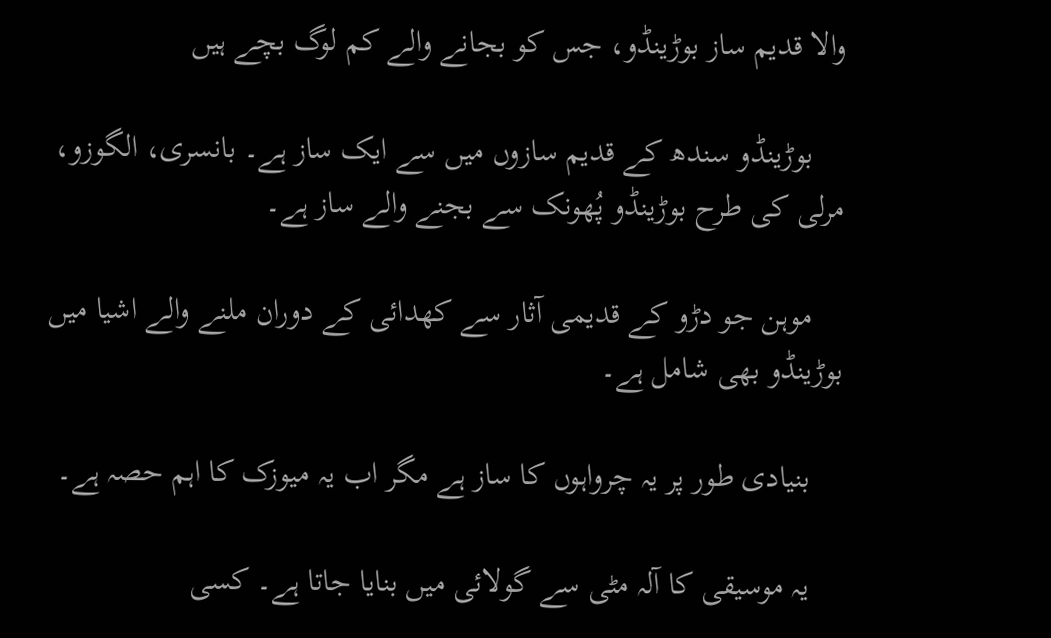والا قدیم ساز بوڑینڈو، جس کو بجانے والے کم لوگ بچے ہیں

    بوڑینڈو سندھ کے قدیم سازوں میں سے ایک ساز ہے۔ بانسری، الگوزو، مرلی کی طرح بوڑینڈو پُھونک سے بجنے والے ساز ہے۔

    موہن جو دڑو کے قدیمی آثار سے کھدائی کے دوران ملنے والے اشیا میں بوڑینڈو بھی شامل ہے۔

    بنیادی طور پر یہ چرواہوں کا ساز ہے مگر اب یہ میوزک کا اہم حصہ ہے۔

    یہ موسیقی کا آلہ مٹی سے گولائی میں بنایا جاتا ہے۔ کسی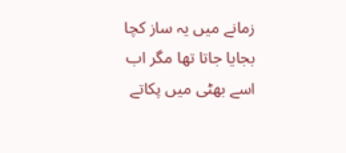زمانے میں یہ ساز کچا بجایا جاتا تھا مگر اب اسے بھٹی میں پکاتے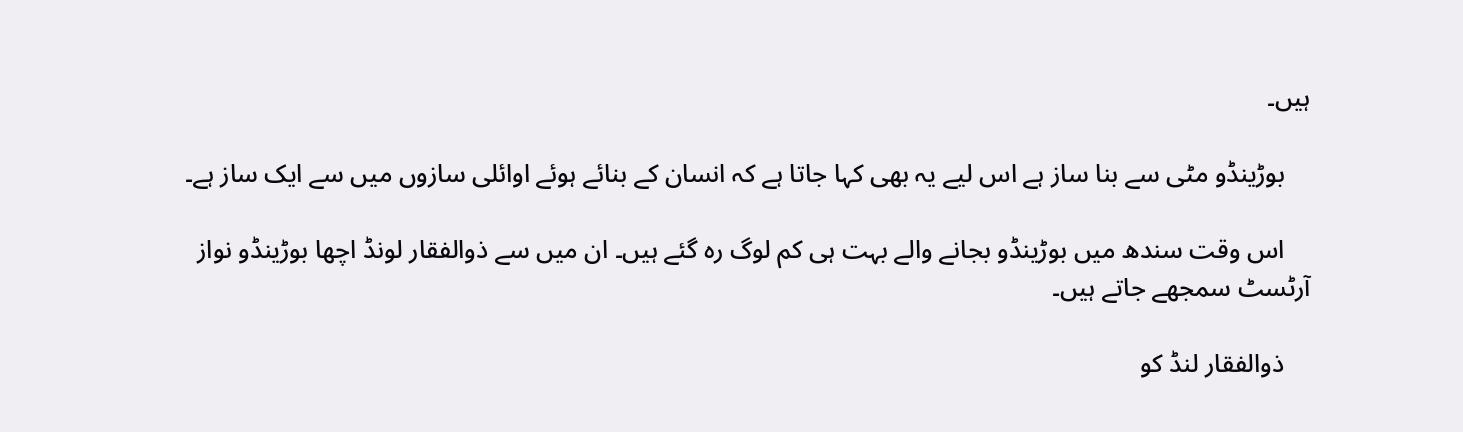ہیں۔

    بوڑینڈو مٹی سے بنا ساز ہے اس لیے یہ بھی کہا جاتا ہے کہ انسان کے بنائے ہوئے اوائلی سازوں میں سے ایک ساز ہے۔

    اس وقت سندھ میں بوڑینڈو بجانے والے بہت ہی کم لوگ رہ گئے ہیں۔ ان میں سے ذوالفقار لونڈ اچھا بوڑینڈو نواز آرٹسٹ سمجھے جاتے ہیں۔

    ذوالفقار لنڈ کو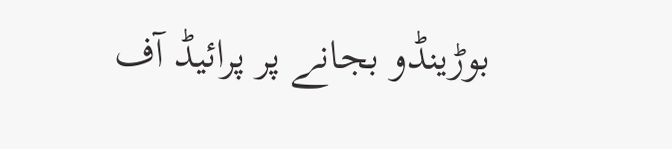بوڑینڈو بجانے پر پرائیڈ آف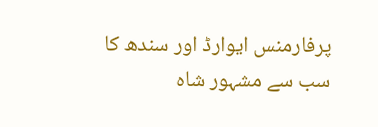پرفارمنس ایوارڈ اور سندھ کا سب سے مشہور شاہ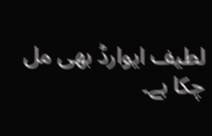لطیف ایوارڈ بھی مل چکا ہے۔